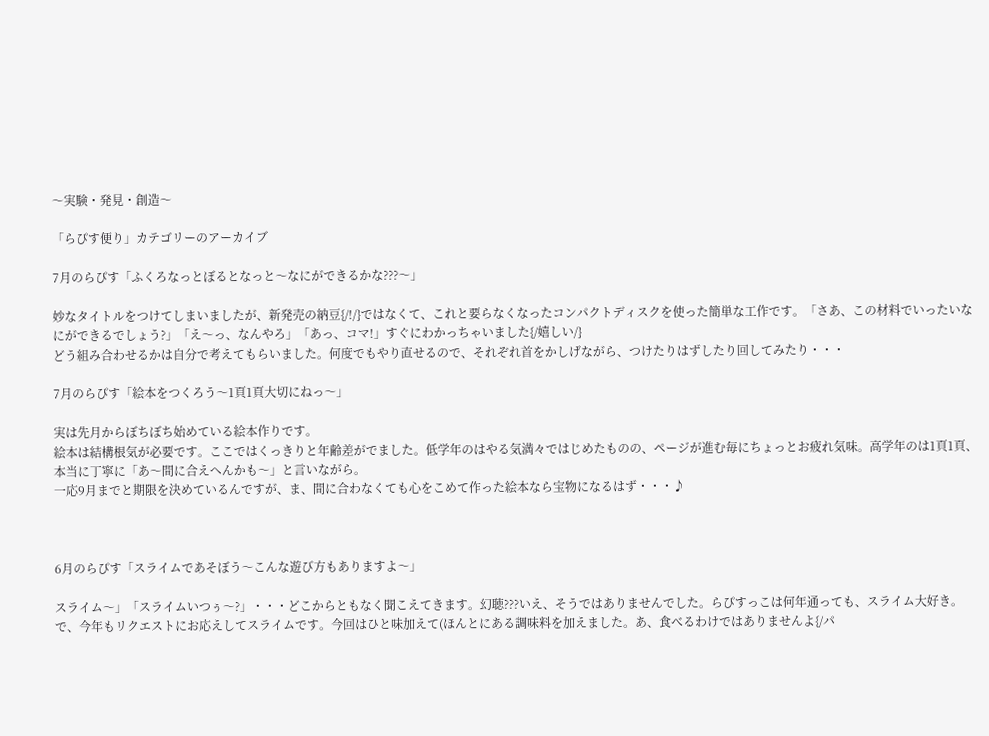〜実験・発見・創造〜

「らぴす便り」カテゴリーのアーカイブ

7月のらぴす「ふくろなっとぼるとなっと〜なにができるかな???〜」

妙なタイトルをつけてしまいましたが、新発売の納豆{/!/}ではなくて、これと要らなくなったコンパクトディスクを使った簡単な工作です。「さあ、この材料でいったいなにができるでしょう?」「え〜っ、なんやろ」「あっ、コマ!」すぐにわかっちゃいました{/嬉しい/}
どう組み合わせるかは自分で考えてもらいました。何度でもやり直せるので、それぞれ首をかしげながら、つけたりはずしたり回してみたり・・・

7月のらぴす「絵本をつくろう〜1頁1頁大切にねっ〜」

実は先月からぼちぼち始めている絵本作りです。
絵本は結構根気が必要です。ここではくっきりと年齢差がでました。低学年のはやる気満々ではじめたものの、ページが進む毎にちょっとお疲れ気味。高学年のは1頁1頁、本当に丁寧に「あ〜間に合えへんかも〜」と言いながら。
一応9月までと期限を決めているんですが、ま、間に合わなくても心をこめて作った絵本なら宝物になるはず・・・♪



6月のらぴす「スライムであそぼう〜こんな遊び方もありますよ〜」

スライム〜」「スライムいつぅ〜?」・・・どこからともなく聞こえてきます。幻聴???いえ、そうではありませんでした。らぴすっこは何年通っても、スライム大好き。で、今年もリクエストにお応えしてスライムです。今回はひと味加えて(ほんとにある調味料を加えました。あ、食べるわけではありませんよ{/パ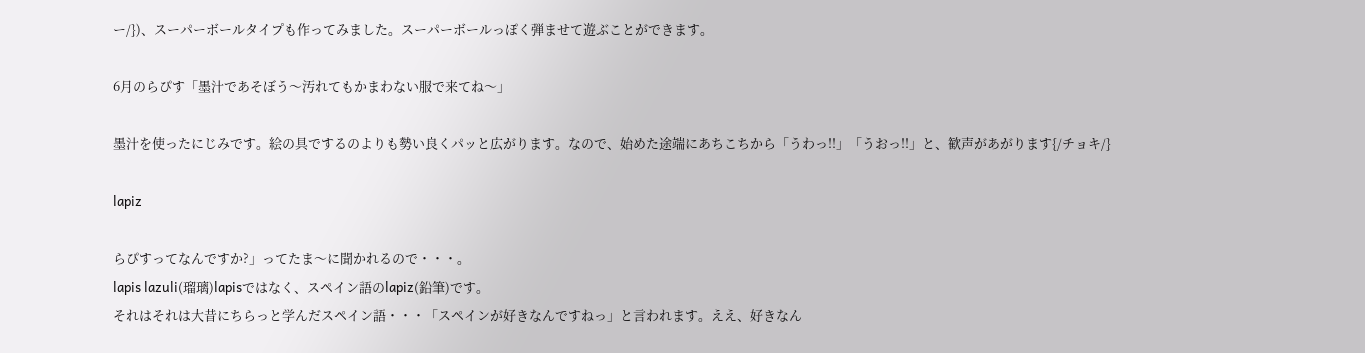ー/})、スーパーボールタイプも作ってみました。スーパーボールっぽく弾ませて遊ぶことができます。

6月のらぴす「墨汁であそぼう〜汚れてもかまわない服で来てね〜」

墨汁を使ったにじみです。絵の具でするのよりも勢い良くパッと広がります。なので、始めた途端にあちこちから「うわっ!!」「うおっ!!」と、歓声があがります{/チョキ/}

lapiz

らぴすってなんですか?」ってたま〜に聞かれるので・・・。
lapis lazuli(瑠璃)lapisではなく、スペイン語のlapiz(鉛筆)です。
それはそれは大昔にちらっと学んだスペイン語・・・「スペインが好きなんですねっ」と言われます。ええ、好きなん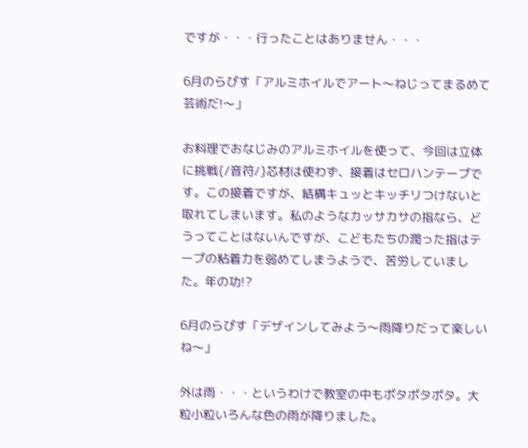ですが・・・行ったことはありません・・・

6月のらぴす「アルミホイルでアート〜ねじってまるめて芸術だ!〜」

お料理でおなじみのアルミホイルを使って、今回は立体に挑戦{/音符/}芯材は使わず、接着はセロハンテープです。この接着ですが、結構キュッとキッチリつけないと取れてしまいます。私のようなカッサカサの指なら、どうってことはないんですが、こどもたちの潤った指はテープの粘着力を弱めてしまうようで、苦労していました。年の功!?

6月のらぴす「デザインしてみよう〜雨降りだって楽しいね〜」

外は雨・・・というわけで教室の中もポタポタポタ。大粒小粒いろんな色の雨が降りました。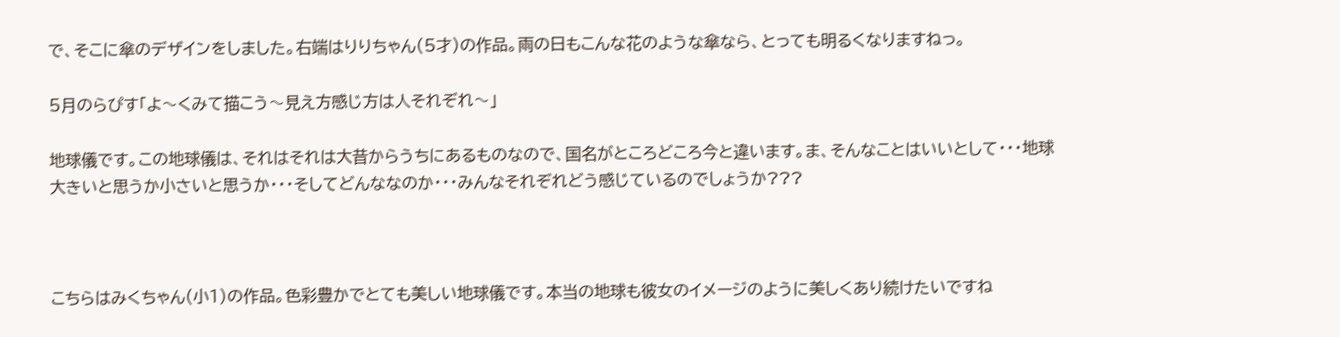で、そこに傘のデザインをしました。右端はりりちゃん(5才)の作品。雨の日もこんな花のような傘なら、とっても明るくなりますねっ。

5月のらぴす「よ〜くみて描こう〜見え方感じ方は人それぞれ〜」

地球儀です。この地球儀は、それはそれは大昔からうちにあるものなので、国名がところどころ今と違います。ま、そんなことはいいとして・・・地球大きいと思うか小さいと思うか・・・そしてどんななのか・・・みんなそれぞれどう感じているのでしょうか???



こちらはみくちゃん(小1)の作品。色彩豊かでとても美しい地球儀です。本当の地球も彼女のイメージのように美しくあり続けたいですね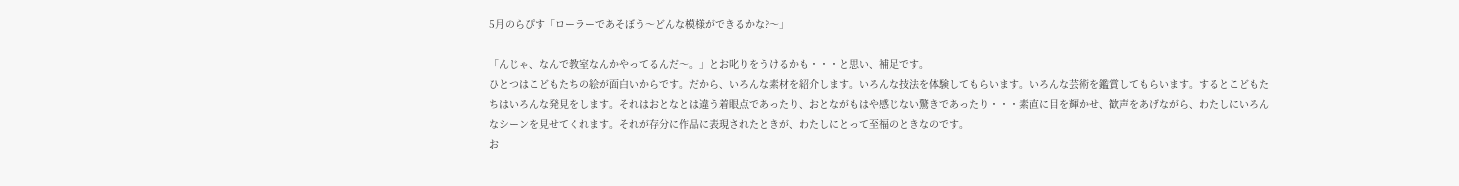5月のらぴす「ローラーであそぼう〜どんな模様ができるかな?〜」

「んじゃ、なんで教室なんかやってるんだ〜。」とお叱りをうけるかも・・・と思い、補足です。
ひとつはこどもたちの絵が面白いからです。だから、いろんな素材を紹介します。いろんな技法を体験してもらいます。いろんな芸術を鑑賞してもらいます。するとこどもたちはいろんな発見をします。それはおとなとは違う着眼点であったり、おとながもはや感じない驚きであったり・・・素直に目を輝かせ、歓声をあげながら、わたしにいろんなシーンを見せてくれます。それが存分に作品に表現されたときが、わたしにとって至福のときなのです。
お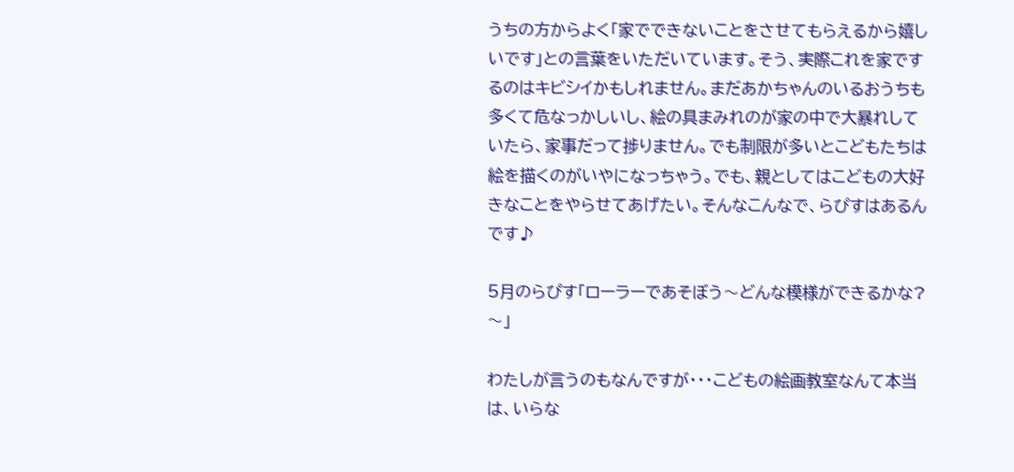うちの方からよく「家でできないことをさせてもらえるから嬉しいです」との言葉をいただいています。そう、実際これを家でするのはキビシイかもしれません。まだあかちゃんのいるおうちも多くて危なっかしいし、絵の具まみれのが家の中で大暴れしていたら、家事だって捗りません。でも制限が多いとこどもたちは絵を描くのがいやになっちゃう。でも、親としてはこどもの大好きなことをやらせてあげたい。そんなこんなで、らぴすはあるんです♪

5月のらぴす「ローラーであそぼう〜どんな模様ができるかな?〜」

わたしが言うのもなんですが・・・こどもの絵画教室なんて本当は、いらな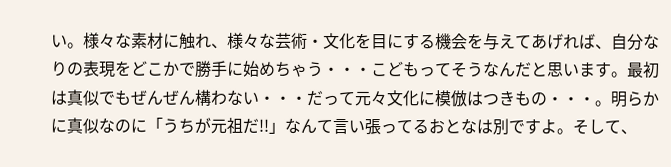い。様々な素材に触れ、様々な芸術・文化を目にする機会を与えてあげれば、自分なりの表現をどこかで勝手に始めちゃう・・・こどもってそうなんだと思います。最初は真似でもぜんぜん構わない・・・だって元々文化に模倣はつきもの・・・。明らかに真似なのに「うちが元祖だ!!」なんて言い張ってるおとなは別ですよ。そして、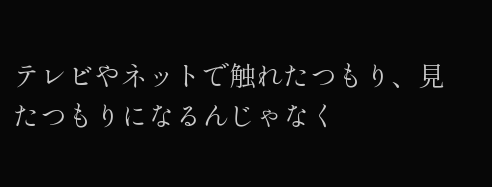テレビやネットで触れたつもり、見たつもりになるんじゃなく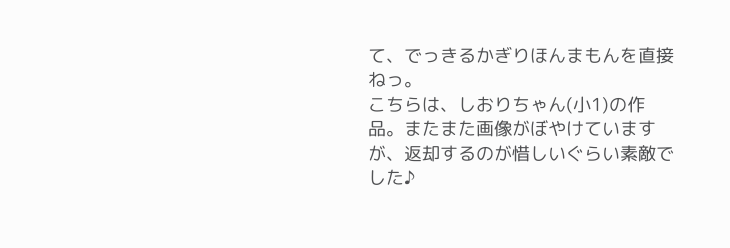て、でっきるかぎりほんまもんを直接ねっ。
こちらは、しおりちゃん(小1)の作品。またまた画像がぼやけていますが、返却するのが惜しいぐらい素敵でした♪